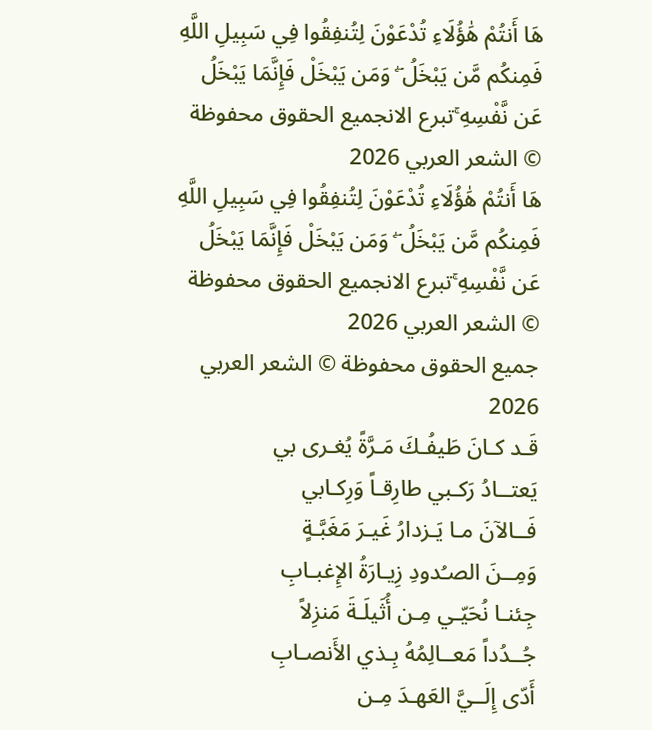هَا أَنتُمْ هَٰؤُلَاءِ تُدْعَوْنَ لِتُنفِقُوا فِي سَبِيلِ اللَّهِ فَمِنكُم مَّن يَبْخَلُ ۖ وَمَن يَبْخَلْ فَإِنَّمَا يَبْخَلُ عَن نَّفْسِهِ ۚتبرع الانجميع الحقوق محفوظة © الشعر العربي 2026
هَا أَنتُمْ هَٰؤُلَاءِ تُدْعَوْنَ لِتُنفِقُوا فِي سَبِيلِ اللَّهِ فَمِنكُم مَّن يَبْخَلُ ۖ وَمَن يَبْخَلْ فَإِنَّمَا يَبْخَلُ عَن نَّفْسِهِ ۚتبرع الانجميع الحقوق محفوظة © الشعر العربي 2026
جميع الحقوق محفوظة © الشعر العربي 2026
قَـد كـانَ طَيفُـكَ مَـرَّةً يُغـرى بي
يَعتــادُ رَكـبي طارِقـاً وَرِكـابي
فَــالآنَ مـا يَـزدارُ غَيـرَ مَغَبَّـةٍ
وَمِــنَ الصـُدودِ زِيـارَةُ الإِغبـابِ
جِئنـا نُحَيّـي مِـن أُثَيلَـةَ مَنزِلاً
جُــدُداً مَعــالِمُهُ بِـذي الأَنصـابِ
أَدّى إِلَــيَّ العَهـدَ مِـن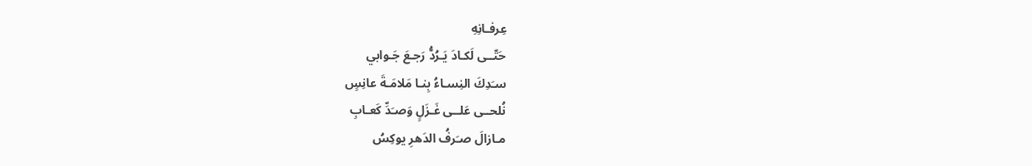عِرفـانِهِ
حَتّــى لَكـادَ يَـرُدُّ رَجـعَ جَـوابي
سـَدِكَ النِسـاءُ بِنـا مَلامَـةَ عانِسٍ
نُلحــى عَلــى غَـزَلٍ وَصـَدِّ كَعـابِ
مـازالَ صـَرفُ الدَهرِ يوكِسُ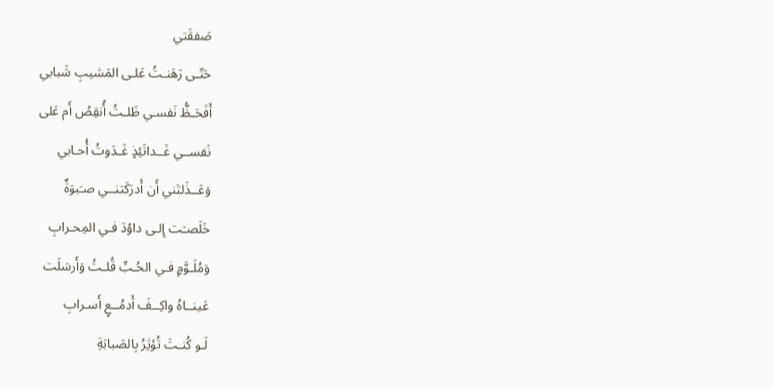صَفقَتي
حَتّـى رَهَنـتُ عَلـى المَشيبِ شَبابي
أَفَحَـظُّ نَفسـي ظَلـتُ أُنقِصُ أَم عَلى
نَفســي غَــداتَئِذٍ غَـدَوتُ أُحـابي
وَعَــذَلتَني أَن أَدرَكَتنــي صـَبوَةٌ
خَلَصـَت إِلـى داوُدَ فـي المِحـرابِ
وَمُلَـوَّمٍ فـي الحُـبِّ قُلـتُ وَأَرسَلَت
عَينــاهُ واكِــفَ أَدمُــعٍ أَسـرابِ
لَـو كُنـتَ تُؤثِرُ بِالصَبابَةِ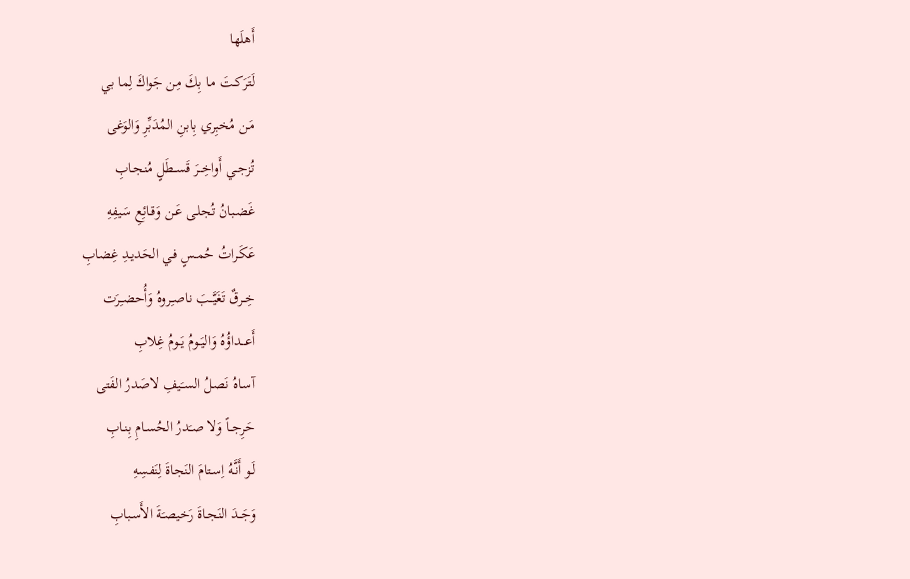أَهلَها
لَتَرَكـتَ مـا بِكَ مِن جَواكَ لِما بي
مَـن مُخبِري بِابنِ المُدَبِّرِ وَالوَغى
تُزجــي أَواخِــرَ قَســطَلٍ مُنجـابِ
غَضـبانُ تُجلـى عَـن وَقـائِعِ سَيفِهِ
عَكَـراتُ حُمـسٍ فـي الحَديـدِ غِضابِ
خِــرقٌ تَغَيَّــبَ ناصـِروهُ وَأُحضـِرَت
أَعـــداؤُهُ وَاليَــومُ يَــومُ غِلابِ
آسـاهُ نَصـلُ السـَيفِ لاصَدرُ الفَتى
حَرِجــاً وَلا صـَدرُ الحُسـامِ بِنـابِ
لَـو أَنَّـهُ اِسـتامَ النَجاةَ لِنَفسِهِ
وَجَــدَ النَجـاةَ رَخيصـَةَ الأَسـبابِ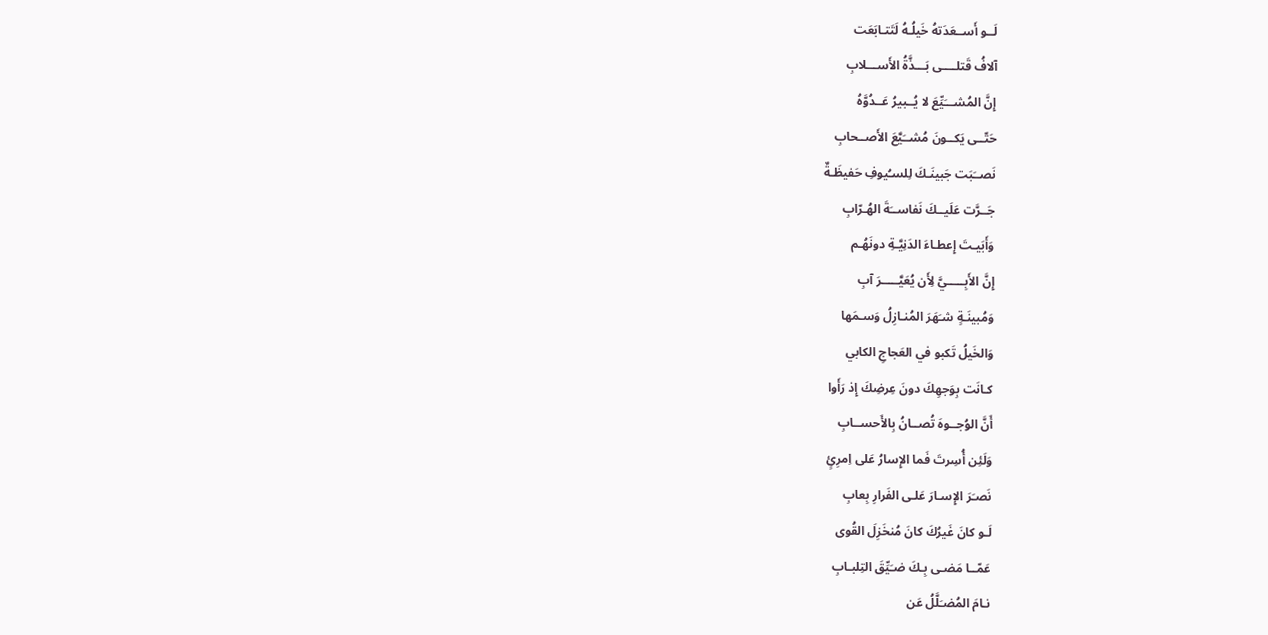لَــو أَســعَدَتهُ خَيلُـهُ لَتَتـابَعَت
آلافُ قَتلــــى بَـــذَّةُ الأَســـلابِ
إِنَّ المُشـــَيِّعَ لا يُــبيرُ عَــدُوَّهُ
حَتّــى يَكــونَ مُشــَيَّعَ الأَصــحابِ
نَصــَبَت جَبينَـكَ لِلسـُيوفِ حَفيظَـةٌ
جَــرَّت عَلَيــكَ نَفاســَةَ الهُـرّابِ
وَأَبَيـتَ إِعطـاءَ الدَنِيَّـةِ دونَهُـم
إِنَّ الأَبِـــــيَّ لِأَن يُعَيَّـــــرَ آبِ
وَمُبينَـةٍ شـَهَرَ المُنـازِلُ وَسـمَها
وَالخَيلُ تَكبو في العَجاجِ الكابي
كـانَت بِوَجهِكَ دونَ عِرضِكَ إِذ رَأَوا
أَنَّ الوُجــوهَ تُصــانُ بِالأَحســابِ
وَلَئِن أُسِرتَ فَما الإِسارُ عَلى اِمرِئٍ
نَصـَرَ الإِسـارَ عَلـى الفَرارِ بِعابِ
لَـو كانَ غَيرُكَ كانَ مُنخَزِلَ القُوى
عَمّــا مَضـى بِـكَ ضـَيِّقَ التِلبـابِ
نـامَ المُضـَلَّلُ عَن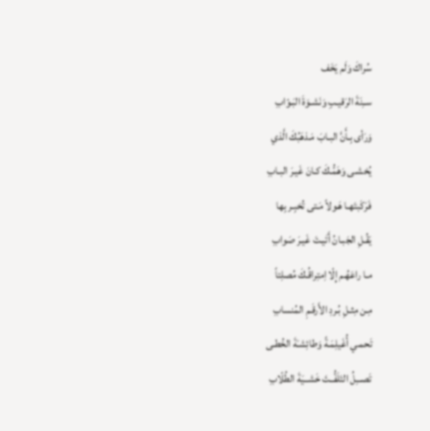سُراكَ وَلَم يَخَف
ســِنَةَ الرَقيـبِ وَنَشـوَةَ البَـوّابِ
وَرَأى بِـأَنَّ البـابَ مَـذهَبُكَ الَّذي
يُخشـى وَهَمُّـكَ كـانَ غَيـرَ البـابِ
فَرَكَبتَهـا هَـولاً مَـتى تُخبِـر بِها
يَقُـلِ الجَبـانُ أَتَيـتَ غَيـرَ صَوابِ
مـا راعَهُـم إِلّا اِمتِراقُـكَ مُصلِتاً
مِـن مِثـلِ بُـردِ الأَرقَـمِ المُنسابِ
تَحمـي أُغَيلِمَـةً وَطائِشـَةَ الخُطـى
تَصـــِلُ التَلَفُّــتَ خَشــيَةَ الطُلّابِ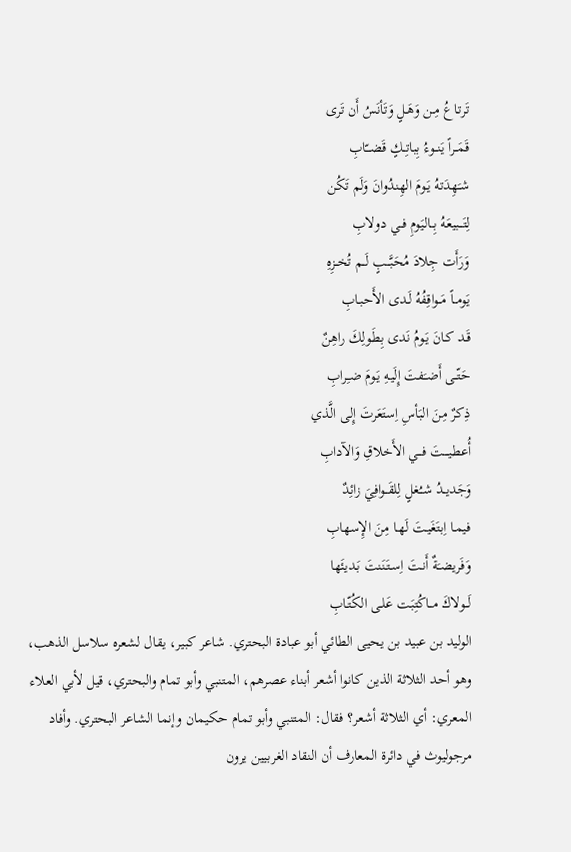تَرتـاعُ مِـن وَهَـلٍ وَتَأنَسُ أَن تَرى
قَمَــراً يَنــوءُ بِباتِــكٍ قَضــّابِ
شـَهِدَتهُ يَـومَ الهِندُوانَ وَلَم تَكُن
لِتَـــبيعَهُ بِــاليَومِ فــي دولابِ
وَرَأَت جِلادَ مُحَبَّـــبٍ لَــم تُخــزِهِ
يَومــاً مَــواقِفُهُ لَـدى الأَحبـابِ
قَـد كـانَ يَـومُ نَدى بِطَولِكَ راهِنٌ
حَتّــى أَضـَفتَ إِلَيـهِ يَـومَ ضـِرابِ
ذِكرٌ مِنَ البَأسِ اِستَعَرتَ إِلى الَّذي
أُعطيــــتَ فـــي الأَخلاقِ وَالآدابِ
وَجَديــدُ شــُغلٍ لِلقَــوافِيَ زائِدٌ
فيمـا اِبتَغَيـتَ لَهـا مِنَ الإِسهابِ
وَفَريضـَةٌ أَنـتَ اِسـتَنَنتَ بَـديئَها
لَــولاكَ مــاكُتِبَت عَلـى الكُتّـابِ
الوليد بن عبيد بن يحيى الطائي أبو عبادة البحتري. شاعر كبير، يقال لشعره سلاسل الذهب، وهو أحد الثلاثة الذين كانوا أشعر أبناء عصرهم، المتنبي وأبو تمام والبحتري، قيل لأبي العلاء المعري: أي الثلاثة أشعر؟ فقال: المتنبي وأبو تمام حكيمان وإنما الشاعر البحتري. وأفاد مرجوليوث في دائرة المعارف أن النقاد الغربيين يرون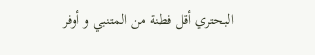البحتري أقل فطنة من المتنبي و أوفر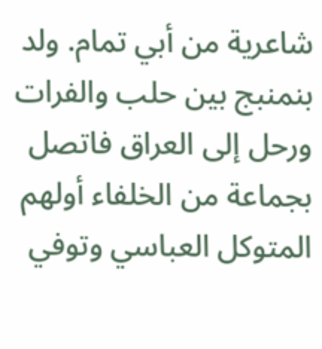شاعرية من أبي تمام. ولد بنمنبج بين حلب والفرات ورحل إلى العراق فاتصل بجماعة من الخلفاء أولهم المتوكل العباسي وتوفي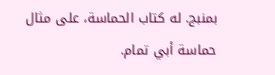بمنبج. له كتاب الحماسة، على مثال حماسة أبي تمام.